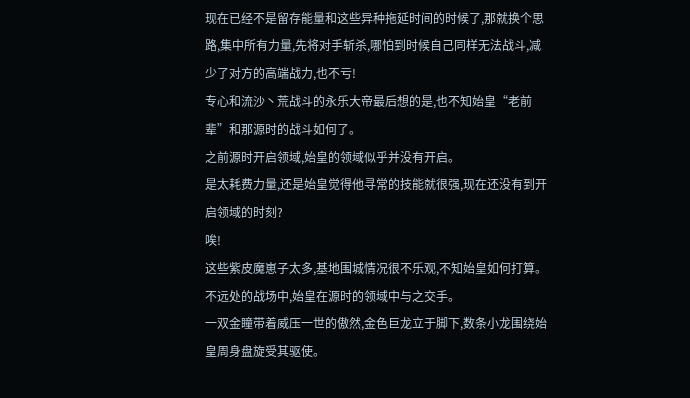现在已经不是留存能量和这些异种拖延时间的时候了,那就换个思路,集中所有力量,先将对手斩杀,哪怕到时候自己同样无法战斗,减少了对方的高端战力,也不亏!
专心和流沙丶荒战斗的永乐大帝最后想的是,也不知始皇“老前辈”和那源时的战斗如何了。
之前源时开启领域,始皇的领域似乎并没有开启。
是太耗费力量,还是始皇觉得他寻常的技能就很强,现在还没有到开启领域的时刻?
唉!
这些紫皮魔崽子太多,基地围城情况很不乐观,不知始皇如何打算。
不远处的战场中,始皇在源时的领域中与之交手。
一双金瞳带着威压一世的傲然,金色巨龙立于脚下,数条小龙围绕始皇周身盘旋受其驱使。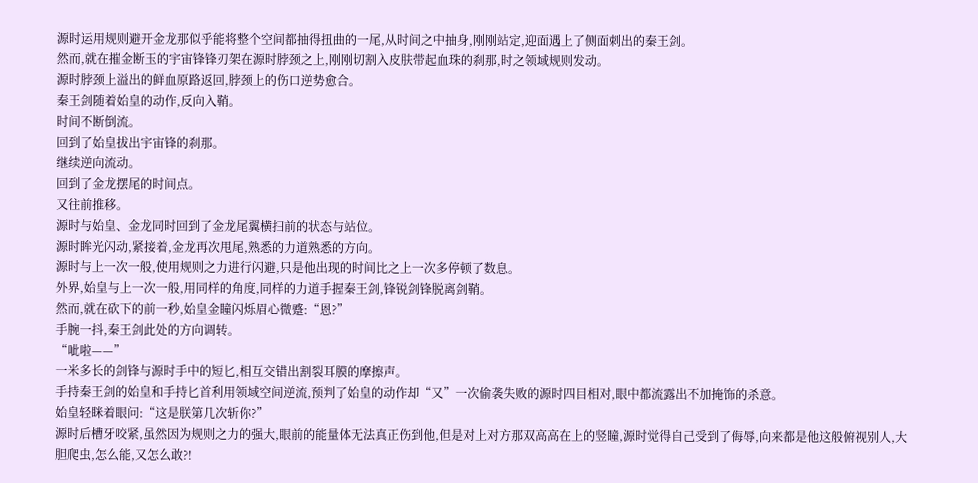源时运用规则避开金龙那似乎能将整个空间都抽得扭曲的一尾,从时间之中抽身,刚刚站定,迎面遇上了侧面刺出的秦王剑。
然而,就在摧金断玉的宇宙锋锋刃架在源时脖颈之上,刚刚切割入皮肤带起血珠的刹那,时之领域规则发动。
源时脖颈上溢出的鲜血原路返回,脖颈上的伤口逆势愈合。
秦王剑随着始皇的动作,反向入鞘。
时间不断倒流。
回到了始皇拔出宇宙锋的刹那。
继续逆向流动。
回到了金龙摆尾的时间点。
又往前推移。
源时与始皇、金龙同时回到了金龙尾翼横扫前的状态与站位。
源时眸光闪动,紧接着,金龙再次甩尾,熟悉的力道熟悉的方向。
源时与上一次一般,使用规则之力进行闪避,只是他出现的时间比之上一次多停顿了数息。
外界,始皇与上一次一般,用同样的角度,同样的力道手握秦王剑,锋锐剑锋脱离剑鞘。
然而,就在砍下的前一秒,始皇金瞳闪烁眉心微蹙:“恩?”
手腕一抖,秦王剑此处的方向调转。
“呲啦——”
一米多长的剑锋与源时手中的短匕,相互交错出割裂耳膜的摩擦声。
手持秦王剑的始皇和手持匕首利用领域空间逆流,预判了始皇的动作却“又”一次偷袭失败的源时四目相对,眼中都流露出不加掩饰的杀意。
始皇轻眯着眼问:“这是朕第几次斩你?”
源时后槽牙咬紧,虽然因为规则之力的强大,眼前的能量体无法真正伤到他,但是对上对方那双高高在上的竖瞳,源时觉得自己受到了侮辱,向来都是他这般俯视别人,大胆爬虫,怎么能,又怎么敢?!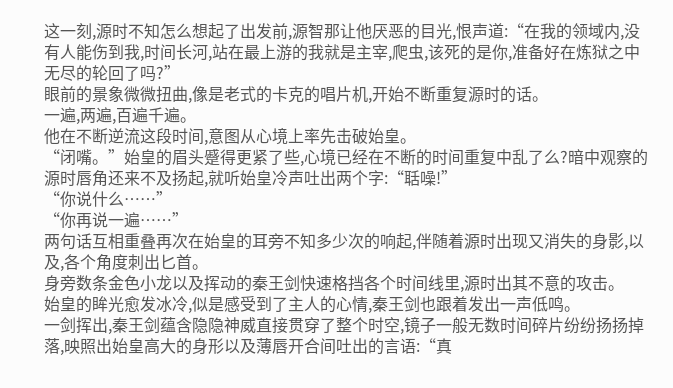这一刻,源时不知怎么想起了出发前,源智那让他厌恶的目光,恨声道:“在我的领域内,没有人能伤到我,时间长河,站在最上游的我就是主宰,爬虫,该死的是你,准备好在炼狱之中无尽的轮回了吗?”
眼前的景象微微扭曲,像是老式的卡克的唱片机,开始不断重复源时的话。
一遍,两遍,百遍千遍。
他在不断逆流这段时间,意图从心境上率先击破始皇。
“闭嘴。”始皇的眉头蹙得更紧了些,心境已经在不断的时间重复中乱了么?暗中观察的源时唇角还来不及扬起,就听始皇冷声吐出两个字:“聒噪!”
“你说什么……”
“你再说一遍……”
两句话互相重叠再次在始皇的耳旁不知多少次的响起,伴随着源时出现又消失的身影,以及,各个角度刺出匕首。
身旁数条金色小龙以及挥动的秦王剑快速格挡各个时间线里,源时出其不意的攻击。
始皇的眸光愈发冰冷,似是感受到了主人的心情,秦王剑也跟着发出一声低鸣。
一剑挥出,秦王剑蕴含隐隐神威直接贯穿了整个时空,镜子一般无数时间碎片纷纷扬扬掉落,映照出始皇高大的身形以及薄唇开合间吐出的言语:“真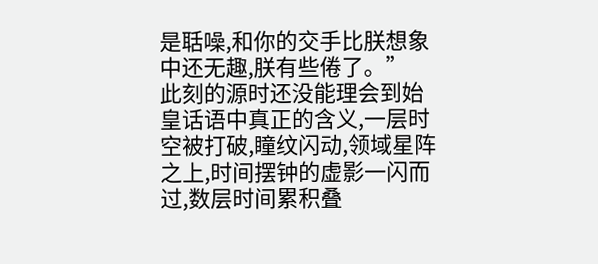是聒噪,和你的交手比朕想象中还无趣,朕有些倦了。”
此刻的源时还没能理会到始皇话语中真正的含义,一层时空被打破,瞳纹闪动,领域星阵之上,时间摆钟的虚影一闪而过,数层时间累积叠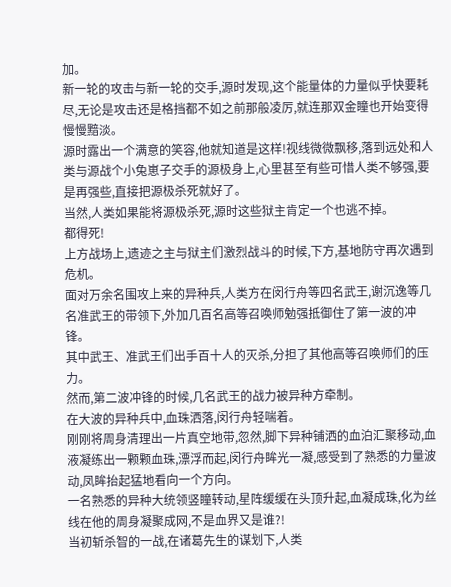加。
新一轮的攻击与新一轮的交手,源时发现,这个能量体的力量似乎快要耗尽,无论是攻击还是格挡都不如之前那般凌厉,就连那双金瞳也开始变得慢慢黯淡。
源时露出一个满意的笑容,他就知道是这样!视线微微飘移,落到远处和人类与源战个小兔崽子交手的源极身上,心里甚至有些可惜人类不够强,要是再强些,直接把源极杀死就好了。
当然,人类如果能将源极杀死,源时这些狱主肯定一个也逃不掉。
都得死!
上方战场上,遗迹之主与狱主们激烈战斗的时候,下方,基地防守再次遇到危机。
面对万余名围攻上来的异种兵,人类方在闵行舟等四名武王,谢沉逸等几名准武王的带领下,外加几百名高等召唤师勉强抵御住了第一波的冲锋。
其中武王、准武王们出手百十人的灭杀,分担了其他高等召唤师们的压力。
然而,第二波冲锋的时候,几名武王的战力被异种方牵制。
在大波的异种兵中,血珠洒落,闵行舟轻喘着。
刚刚将周身清理出一片真空地带,忽然,脚下异种铺洒的血泊汇聚移动,血液凝练出一颗颗血珠,漂浮而起,闵行舟眸光一凝,感受到了熟悉的力量波动,凤眸抬起猛地看向一个方向。
一名熟悉的异种大统领竖瞳转动,星阵缓缓在头顶升起,血凝成珠,化为丝线在他的周身凝聚成网,不是血界又是谁?!
当初斩杀智的一战,在诸葛先生的谋划下,人类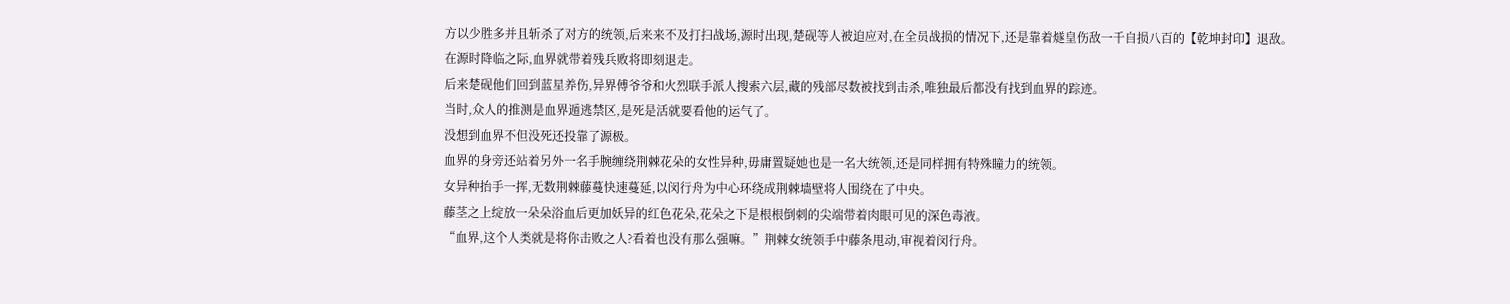方以少胜多并且斩杀了对方的统领,后来来不及打扫战场,源时出现,楚砚等人被迫应对,在全员战损的情况下,还是靠着燧皇伤敌一千自损八百的【乾坤封印】退敌。
在源时降临之际,血界就带着残兵败将即刻退走。
后来楚砚他们回到蓝星养伤,异界傅爷爷和火烈联手派人搜索六层,藏的残部尽数被找到击杀,唯独最后都没有找到血界的踪迹。
当时,众人的推测是血界遁逃禁区,是死是活就要看他的运气了。
没想到血界不但没死还投靠了源极。
血界的身旁还站着另外一名手腕缠绕荆棘花朵的女性异种,毋庸置疑她也是一名大统领,还是同样拥有特殊瞳力的统领。
女异种抬手一挥,无数荆棘藤蔓快速蔓延,以闵行舟为中心环绕成荆棘墙壁将人围绕在了中央。
藤茎之上绽放一朵朵浴血后更加妖异的红色花朵,花朵之下是根根倒刺的尖端带着肉眼可见的深色毒液。
“血界,这个人类就是将你击败之人?看着也没有那么强嘛。”荆棘女统领手中藤条甩动,审视着闵行舟。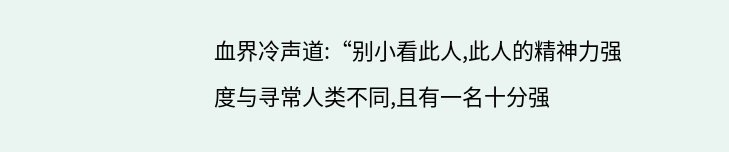血界冷声道:“别小看此人,此人的精神力强度与寻常人类不同,且有一名十分强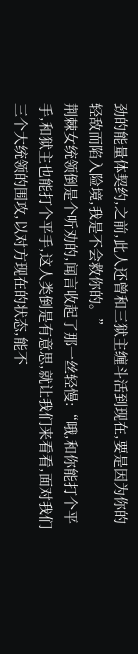劲的能量体契约,之前,此人还曾和三狱主缠斗活到现在,要是因为你的轻敌而陷入险境,我是不会救你的。”
荆棘女统领倒是个听劝的,闻言收起了那一丝轻慢:“哦,和你能打个平手,和狱主也能打个平手,这人类倒是有意思,就让我们来看看,面对我们三个大统领的围攻,以对方现在的状态,能不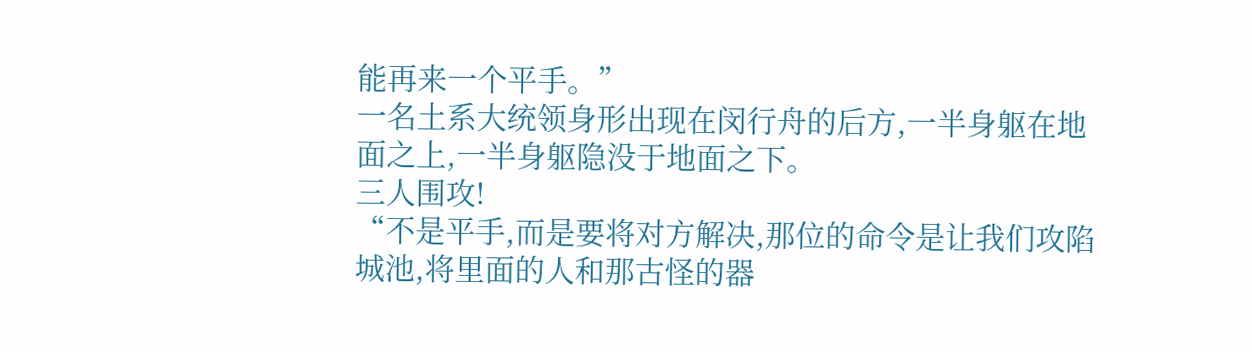能再来一个平手。”
一名土系大统领身形出现在闵行舟的后方,一半身躯在地面之上,一半身躯隐没于地面之下。
三人围攻!
“不是平手,而是要将对方解决,那位的命令是让我们攻陷城池,将里面的人和那古怪的器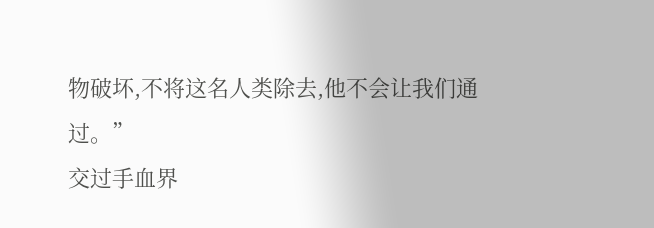物破坏,不将这名人类除去,他不会让我们通过。”
交过手血界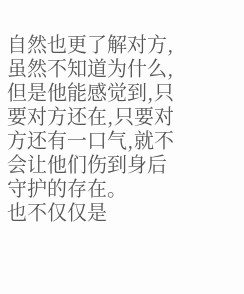自然也更了解对方,虽然不知道为什么,但是他能感觉到,只要对方还在,只要对方还有一口气,就不会让他们伤到身后守护的存在。
也不仅仅是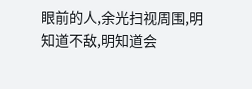眼前的人,余光扫视周围,明知道不敌,明知道会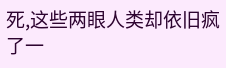死,这些两眼人类却依旧疯了一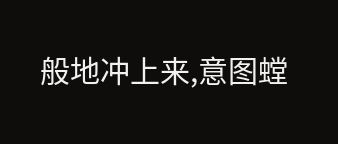般地冲上来,意图螳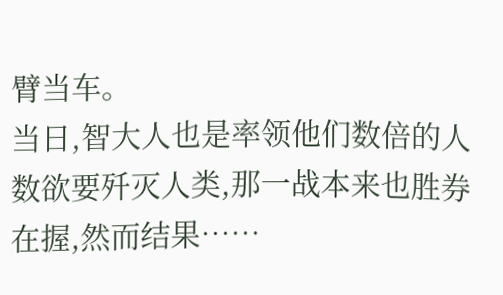臂当车。
当日,智大人也是率领他们数倍的人数欲要歼灭人类,那一战本来也胜券在握,然而结果……